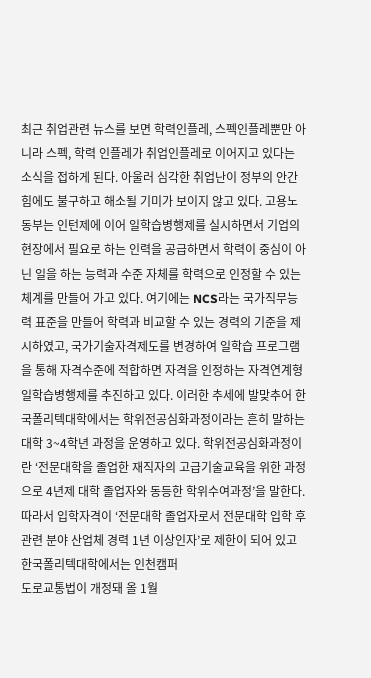최근 취업관련 뉴스를 보면 학력인플레, 스펙인플레뿐만 아니라 스펙, 학력 인플레가 취업인플레로 이어지고 있다는 소식을 접하게 된다. 아울러 심각한 취업난이 정부의 안간힘에도 불구하고 해소될 기미가 보이지 않고 있다. 고용노동부는 인턴제에 이어 일학습병행제를 실시하면서 기업의 현장에서 필요로 하는 인력을 공급하면서 학력이 중심이 아닌 일을 하는 능력과 수준 자체를 학력으로 인정할 수 있는 체계를 만들어 가고 있다. 여기에는 NCS라는 국가직무능력 표준을 만들어 학력과 비교할 수 있는 경력의 기준을 제시하였고, 국가기술자격제도를 변경하여 일학습 프로그램을 통해 자격수준에 적합하면 자격을 인정하는 자격연계형 일학습병행제를 추진하고 있다. 이러한 추세에 발맞추어 한국폴리텍대학에서는 학위전공심화과정이라는 흔히 말하는 대학 3~4학년 과정을 운영하고 있다. 학위전공심화과정이란 ‘전문대학을 졸업한 재직자의 고급기술교육을 위한 과정으로 4년제 대학 졸업자와 동등한 학위수여과정’을 말한다. 따라서 입학자격이 ‘전문대학 졸업자로서 전문대학 입학 후 관련 분야 산업체 경력 1년 이상인자’로 제한이 되어 있고 한국폴리텍대학에서는 인천캠퍼
도로교통법이 개정돼 올 1월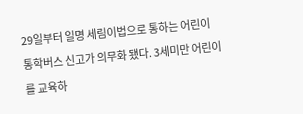29일부터 일명 세림이법으로 통하는 어린이통학버스 신고가 의무화 됐다. 3세미만 어린이를 교육하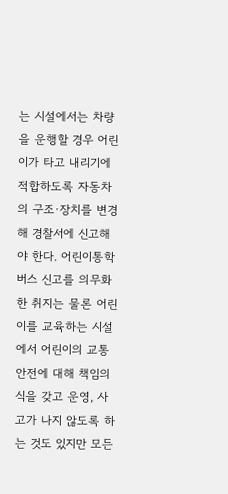는 시설에서는 차량을 운행할 경우 어린이가 타고 내리기에 적합하도록 자동차의 구조·장치를 변경해 경찰서에 신고해야 한다. 어린이통학버스 신고를 의무화한 취지는 물론 어린이를 교육하는 시설에서 어린이의 교통안전에 대해 책임의식을 갖고 운영, 사고가 나지 않도록 하는 것도 있지만 모든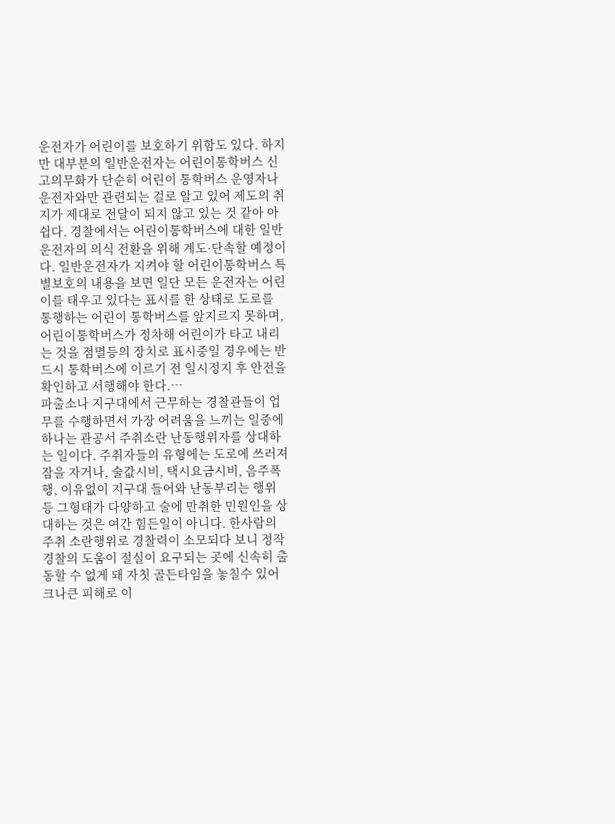운전자가 어린이를 보호하기 위함도 있다. 하지만 대부분의 일반운전자는 어린이통학버스 신고의무화가 단순히 어린이 통학버스 운영자나 운전자와만 관련되는 걸로 알고 있어 제도의 취지가 제대로 전달이 되지 않고 있는 것 같아 아쉽다. 경찰에서는 어린이통학버스에 대한 일반운전자의 의식 전환을 위해 계도·단속할 예정이다. 일반운전자가 지켜야 할 어린이통학버스 특별보호의 내용을 보면 일단 모든 운전자는 어린이를 태우고 있다는 표시를 한 상태로 도로를 통행하는 어린이 통학버스를 앞지르지 못하며, 어린이통학버스가 정차해 어린이가 타고 내리는 것을 점멸등의 장치로 표시중일 경우에는 반드시 통학버스에 이르기 전 일시정지 후 안전을 확인하고 서행해야 한다.…
파출소나 지구대에서 근무하는 경찰관들이 업무를 수행하면서 가장 어려움을 느끼는 일중에 하나는 관공서 주취소란 난동행위자를 상대하는 일이다. 주취자들의 유형에는 도로에 쓰러져 잠을 자거나, 술값시비, 택시요금시비, 음주폭행, 이유없이 지구대 들어와 난동부리는 행위 등 그형태가 다양하고 술에 만취한 민원인을 상대하는 것은 여간 힘든일이 아니다. 한사람의 주취 소란행위로 경찰력이 소모되다 보니 정작 경찰의 도움이 절실이 요구되는 곳에 신속히 출동할 수 없게 돼 자칫 골든타임을 놓칠수 있어 크나큰 피해로 이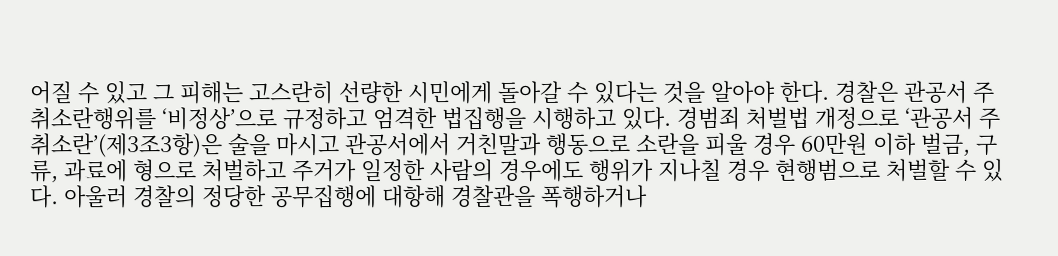어질 수 있고 그 피해는 고스란히 선량한 시민에게 돌아갈 수 있다는 것을 알아야 한다. 경찰은 관공서 주취소란행위를 ‘비정상’으로 규정하고 엄격한 법집행을 시행하고 있다. 경범죄 처벌법 개정으로 ‘관공서 주취소란’(제3조3항)은 술을 마시고 관공서에서 거친말과 행동으로 소란을 피울 경우 60만원 이하 벌금, 구류, 과료에 형으로 처벌하고 주거가 일정한 사람의 경우에도 행위가 지나칠 경우 현행범으로 처벌할 수 있다. 아울러 경찰의 정당한 공무집행에 대항해 경찰관을 폭행하거나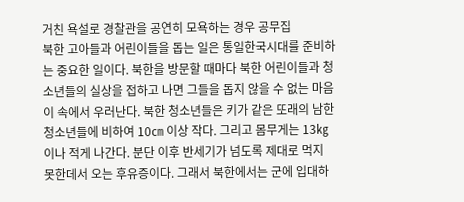거친 욕설로 경찰관을 공연히 모욕하는 경우 공무집
북한 고아들과 어린이들을 돕는 일은 통일한국시대를 준비하는 중요한 일이다. 북한을 방문할 때마다 북한 어린이들과 청소년들의 실상을 접하고 나면 그들을 돕지 않을 수 없는 마음이 속에서 우러난다. 북한 청소년들은 키가 같은 또래의 남한 청소년들에 비하여 10㎝ 이상 작다. 그리고 몸무게는 13㎏이나 적게 나간다. 분단 이후 반세기가 넘도록 제대로 먹지 못한데서 오는 후유증이다. 그래서 북한에서는 군에 입대하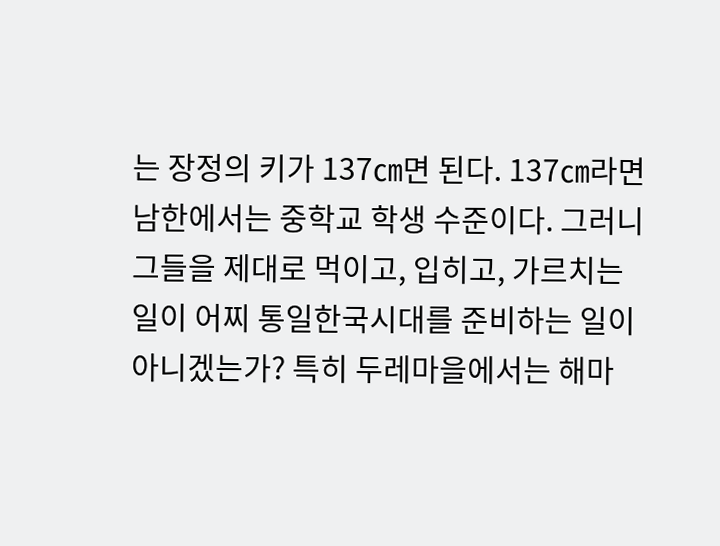는 장정의 키가 137㎝면 된다. 137㎝라면 남한에서는 중학교 학생 수준이다. 그러니 그들을 제대로 먹이고, 입히고, 가르치는 일이 어찌 통일한국시대를 준비하는 일이 아니겠는가? 특히 두레마을에서는 해마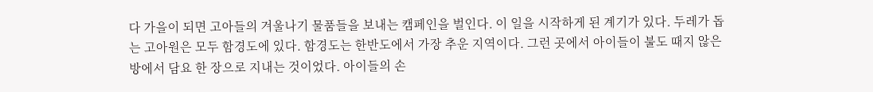다 가을이 되면 고아들의 겨울나기 물품들을 보내는 캠페인을 벌인다. 이 일을 시작하게 된 계기가 있다. 두레가 돕는 고아원은 모두 함경도에 있다. 함경도는 한반도에서 가장 추운 지역이다. 그런 곳에서 아이들이 불도 때지 않은 방에서 담요 한 장으로 지내는 것이었다. 아이들의 손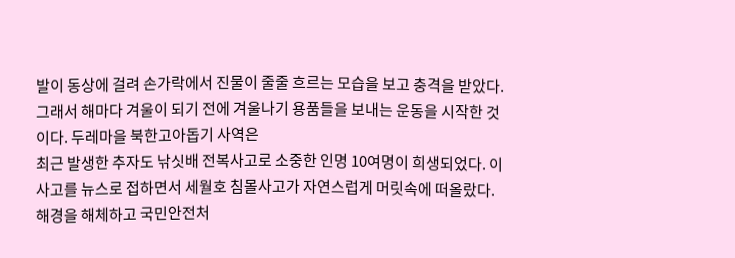발이 동상에 걸려 손가락에서 진물이 줄줄 흐르는 모습을 보고 충격을 받았다. 그래서 해마다 겨울이 되기 전에 겨울나기 용품들을 보내는 운동을 시작한 것이다. 두레마을 북한고아돕기 사역은
최근 발생한 추자도 낚싯배 전복사고로 소중한 인명 10여명이 희생되었다. 이 사고를 뉴스로 접하면서 세월호 침몰사고가 자연스럽게 머릿속에 떠올랐다. 해경을 해체하고 국민안전처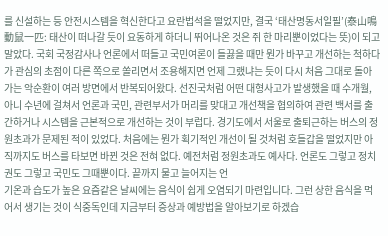를 신설하는 등 안전시스템을 혁신한다고 요란법석을 떨었지만, 결국 ‘태산명동서일필’(泰山鳴動鼠一匹: 태산이 떠나갈 듯이 요동하게 하더니 뛰어나온 것은 쥐 한 마리뿐이었다는 뜻)이 되고 말았다. 국회 국정감사나 언론에서 떠들고 국민여론이 들끓을 때만 뭔가 바꾸고 개선하는 척하다가 관심의 초점이 다른 쪽으로 쏠리면서 조용해지면 언제 그랬냐는 듯이 다시 처음 그대로 돌아가는 악순환이 여러 방면에서 반복되어왔다. 선진국처럼 어떤 대형사고가 발생했을 때 수개월, 아니 수년에 걸쳐서 언론과 국민, 관련부서가 머리를 맞대고 개선책을 협의하여 관련 백서를 출간하거나 시스템을 근본적으로 개선하는 것이 부럽다. 경기도에서 서울로 출퇴근하는 버스의 정원초과가 문제된 적이 있었다. 처음에는 뭔가 획기적인 개선이 될 것처럼 호들갑을 떨었지만 아직까지도 버스를 타보면 바뀐 것은 전혀 없다. 예전처럼 정원초과도 예사다. 언론도 그렇고 정치권도 그렇고 국민도 그때뿐이다. 끝까지 물고 늘어지는 언
기온과 습도가 높은 요즘같은 날씨에는 음식이 쉽게 오염되기 마련입니다. 그런 상한 음식을 먹어서 생기는 것이 식중독인데 지금부터 증상과 예방법을 알아보기로 하겠습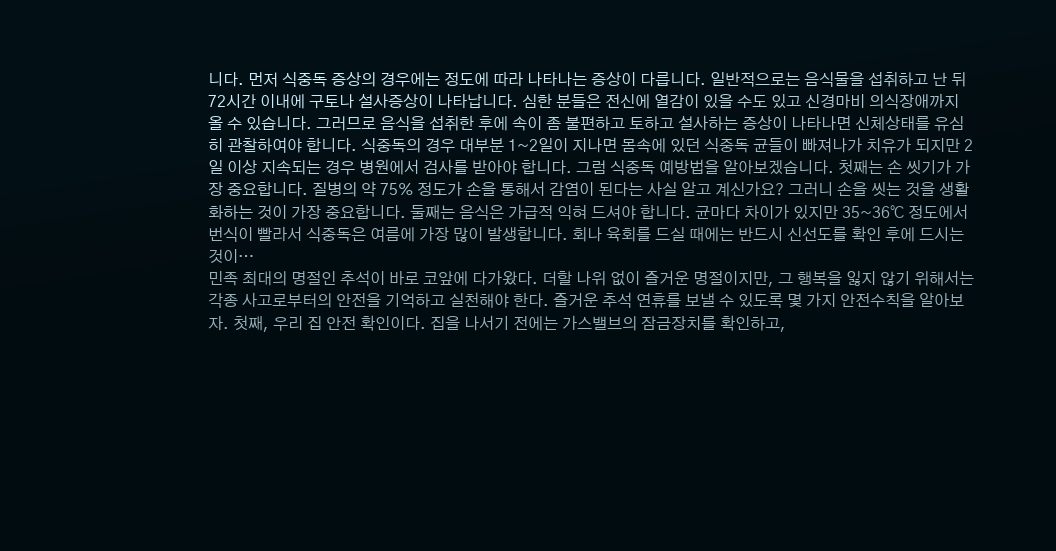니다. 먼저 식중독 증상의 경우에는 정도에 따라 나타나는 증상이 다릅니다. 일반적으로는 음식물을 섭취하고 난 뒤 72시간 이내에 구토나 설사증상이 나타납니다. 심한 분들은 전신에 열감이 있을 수도 있고 신경마비 의식장애까지 올 수 있습니다. 그러므로 음식을 섭취한 후에 속이 좀 불편하고 토하고 설사하는 증상이 나타나면 신체상태를 유심히 관찰하여야 합니다. 식중독의 경우 대부분 1~2일이 지나면 몸속에 있던 식중독 균들이 빠져나가 치유가 되지만 2일 이상 지속되는 경우 병원에서 검사를 받아야 합니다. 그럼 식중독 예방법을 알아보겠습니다. 첫째는 손 씻기가 가장 중요합니다. 질병의 약 75% 정도가 손을 통해서 감염이 된다는 사실 알고 계신가요? 그러니 손을 씻는 것을 생활화하는 것이 가장 중요합니다. 둘째는 음식은 가급적 익혀 드셔야 합니다. 균마다 차이가 있지만 35~36℃ 정도에서 번식이 빨라서 식중독은 여름에 가장 많이 발생합니다. 회나 육회를 드실 때에는 반드시 신선도를 확인 후에 드시는 것이…
민족 최대의 명절인 추석이 바로 코앞에 다가왔다. 더할 나위 없이 즐거운 명절이지만, 그 행복을 잃지 않기 위해서는 각종 사고로부터의 안전을 기억하고 실천해야 한다. 즐거운 추석 연휴를 보낼 수 있도록 몇 가지 안전수칙을 알아보자. 첫째, 우리 집 안전 확인이다. 집을 나서기 전에는 가스밸브의 잠금장치를 확인하고,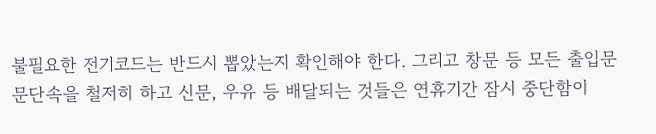불필요한 전기코드는 반드시 뽑았는지 확인해야 한다. 그리고 창문 등 모든 출입문 문단속을 철저히 하고 신문, 우유 등 배달되는 것들은 연휴기간 잠시 중단함이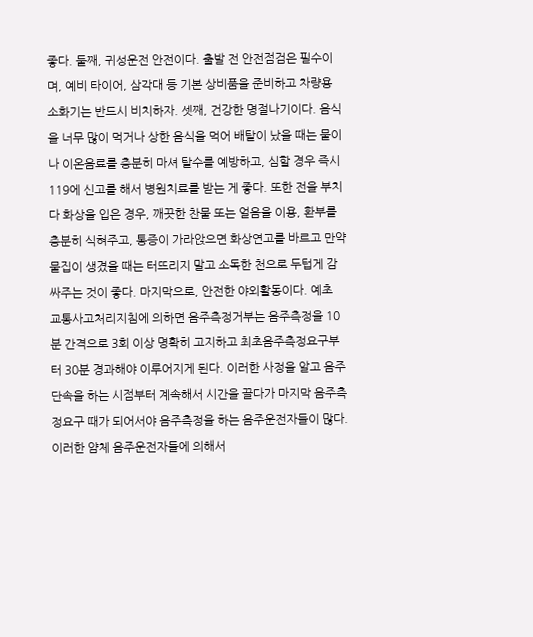좋다. 둘째, 귀성운전 안전이다. 출발 전 안전점검은 필수이며, 예비 타이어, 삼각대 등 기본 상비품을 준비하고 차량용 소화기는 반드시 비치하자. 셋째, 건강한 명절나기이다. 음식을 너무 많이 먹거나 상한 음식을 먹어 배탈이 났을 때는 물이나 이온음료를 충분히 마셔 탈수를 예방하고, 심할 경우 즉시 119에 신고를 해서 병원치료를 받는 게 좋다. 또한 전을 부치다 화상을 입은 경우, 깨끗한 찬물 또는 얼음을 이용, 환부를 충분히 식혀주고, 통증이 가라앉으면 화상연고를 바르고 만약 물집이 생겼을 때는 터뜨리지 말고 소독한 천으로 두텁게 감싸주는 것이 좋다. 마지막으로, 안전한 야외활동이다. 예초
교통사고처리지침에 의하면 음주측정거부는 음주측정을 10분 간격으로 3회 이상 명확히 고지하고 최초음주측정요구부터 30분 경과해야 이루어지게 된다. 이러한 사정을 알고 음주단속을 하는 시점부터 계속해서 시간을 끌다가 마지막 음주측정요구 때가 되어서야 음주측정을 하는 음주운전자들이 많다. 이러한 얌체 음주운전자들에 의해서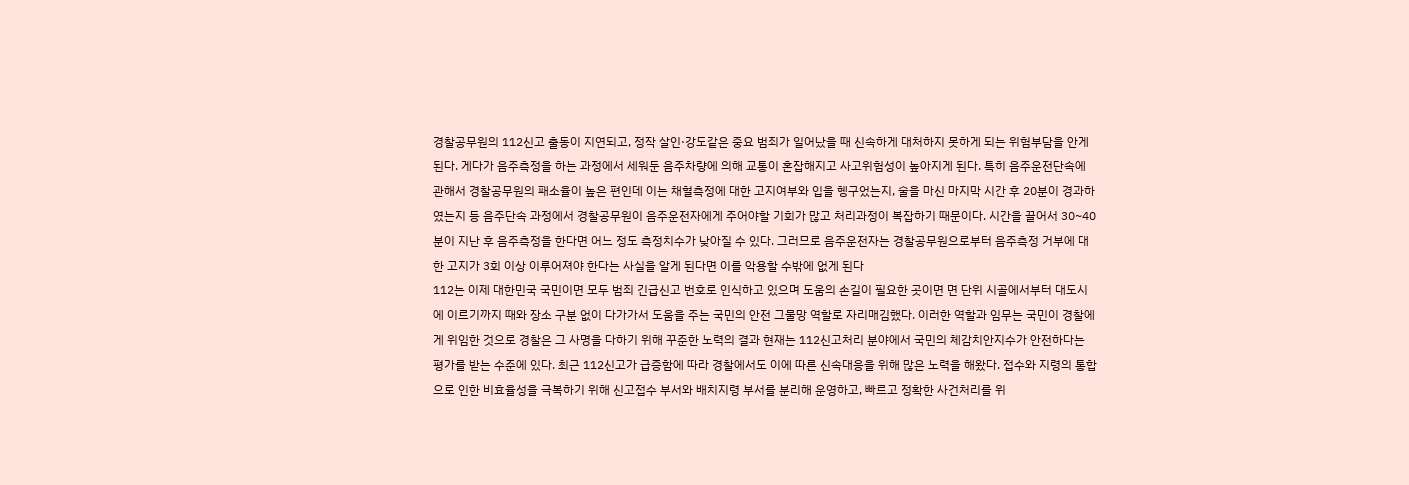경찰공무원의 112신고 출동이 지연되고, 정작 살인·강도같은 중요 범죄가 일어났을 때 신속하게 대처하지 못하게 되는 위험부담을 안게 된다. 게다가 음주측정을 하는 과정에서 세워둔 음주차량에 의해 교통이 혼잡해지고 사고위험성이 높아지게 된다. 특히 음주운전단속에 관해서 경찰공무원의 패소율이 높은 편인데 이는 채혈측정에 대한 고지여부와 입을 헹구었는지, 술을 마신 마지막 시간 후 20분이 경과하였는지 등 음주단속 과정에서 경찰공무원이 음주운전자에게 주어야할 기회가 많고 처리과정이 복잡하기 때문이다. 시간을 끌어서 30~40분이 지난 후 음주측정을 한다면 어느 정도 측정치수가 낮아질 수 있다. 그러므로 음주운전자는 경찰공무원으로부터 음주측정 거부에 대한 고지가 3회 이상 이루어져야 한다는 사실을 알게 된다면 이를 악용할 수밖에 없게 된다
112는 이제 대한민국 국민이면 모두 범죄 긴급신고 번호로 인식하고 있으며 도움의 손길이 필요한 곳이면 면 단위 시골에서부터 대도시에 이르기까지 때와 장소 구분 없이 다가가서 도움을 주는 국민의 안전 그물망 역할로 자리매김했다. 이러한 역할과 임무는 국민이 경찰에게 위임한 것으로 경찰은 그 사명을 다하기 위해 꾸준한 노력의 결과 현재는 112신고처리 분야에서 국민의 체감치안지수가 안전하다는 평가를 받는 수준에 있다. 최근 112신고가 급증함에 따라 경찰에서도 이에 따른 신속대응을 위해 많은 노력을 해왔다. 접수와 지령의 통합으로 인한 비효율성을 극복하기 위해 신고접수 부서와 배치지령 부서를 분리해 운영하고, 빠르고 정확한 사건처리를 위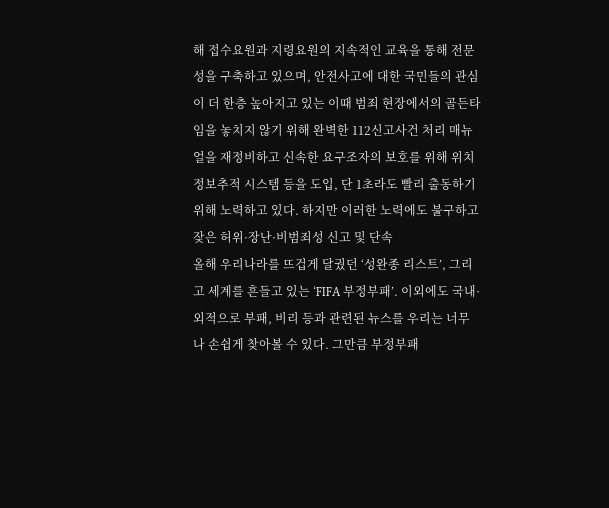해 접수요원과 지령요원의 지속적인 교육을 통해 전문성을 구축하고 있으며, 안전사고에 대한 국민들의 관심이 더 한층 높아지고 있는 이때 범죄 현장에서의 골든타임을 놓치지 않기 위해 완벽한 112신고사건 처리 매뉴얼을 재정비하고 신속한 요구조자의 보호를 위해 위치정보추적 시스템 등을 도입, 단 1초라도 빨리 출동하기 위해 노력하고 있다. 하지만 이러한 노력에도 불구하고 잦은 허위·장난·비범죄성 신고 및 단속
올해 우리나라를 뜨겁게 달궜던 ‘성완종 리스트’, 그리고 세계를 흔들고 있는 ‘FIFA 부정부패’. 이외에도 국내·외적으로 부패, 비리 등과 관련된 뉴스를 우리는 너무나 손쉽게 찾아볼 수 있다. 그만큼 부정부패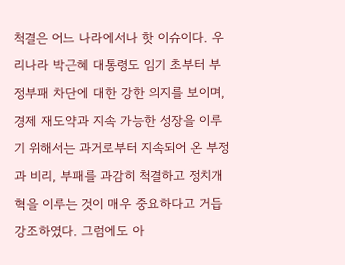척결은 어느 나라에서나 핫 이슈이다. 우리나라 박근혜 대통령도 임기 초부터 부정부패 차단에 대한 강한 의지를 보이며, 경제 재도약과 지속 가능한 성장을 이루기 위해서는 과거로부터 지속되어 온 부정과 비리, 부패를 과감히 척결하고 정치개혁을 이루는 것이 매우 중요하다고 거듭 강조하였다. 그럼에도 아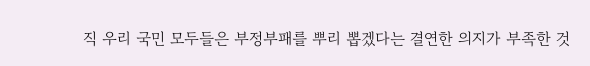직 우리 국민 모두들은 부정부패를 뿌리 뽑겠다는 결연한 의지가 부족한 것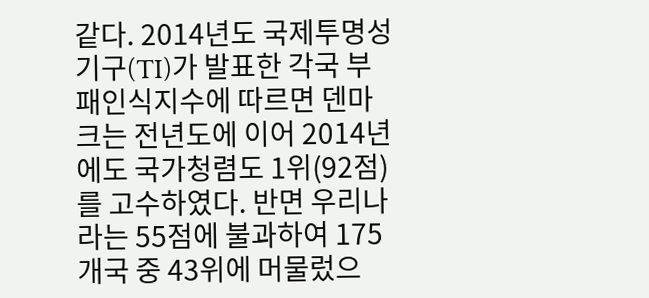같다. 2014년도 국제투명성기구(TI)가 발표한 각국 부패인식지수에 따르면 덴마크는 전년도에 이어 2014년에도 국가청렴도 1위(92점)를 고수하였다. 반면 우리나라는 55점에 불과하여 175개국 중 43위에 머물렀으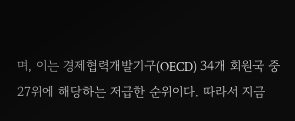며, 이는 경제협력개발기구(OECD) 34개 회원국 중 27위에 해당하는 저급한 순위이다. 따라서 지금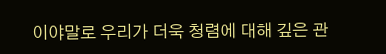이야말로 우리가 더욱 청렴에 대해 깊은 관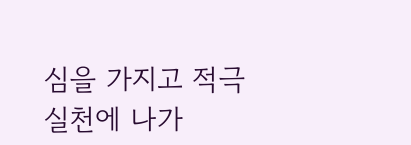심을 가지고 적극 실천에 나가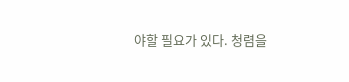야할 필요가 있다. 청렴을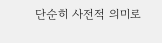단순히 사전적 의미로